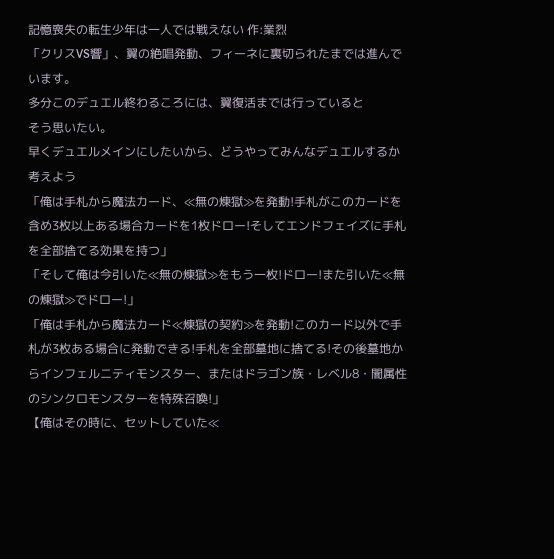記憶喪失の転生少年は一人では戦えない 作:業烈
「クリスVS響」、翼の絶唱発動、フィーネに裏切られたまでは進んでいます。
多分このデュエル終わるころには、翼復活までは行っていると
そう思いたい。
早くデュエルメインにしたいから、どうやってみんなデュエルするか考えよう
「俺は手札から魔法カード、≪無の煉獄≫を発動!手札がこのカードを含め3枚以上ある場合カードを1枚ドロー!そしてエンドフェイズに手札を全部捨てる効果を持つ」
「そして俺は今引いた≪無の煉獄≫をもう一枚!ドロー!また引いた≪無の煉獄≫でドロー!」
「俺は手札から魔法カード≪煉獄の契約≫を発動!このカード以外で手札が3枚ある場合に発動できる!手札を全部墓地に捨てる!その後墓地からインフェルニティモンスター、またはドラゴン族・レベル8・闇属性のシンクロモンスターを特殊召喚!」
【俺はその時に、セットしていた≪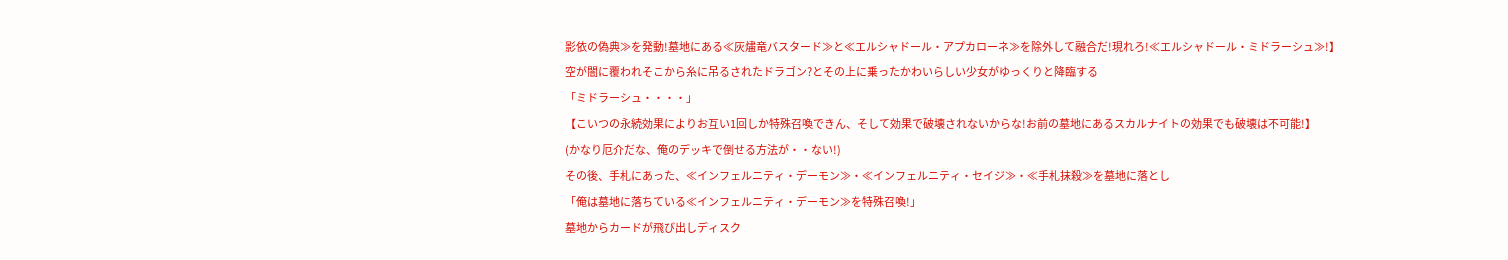影依の偽典≫を発動!墓地にある≪灰燼竜バスタード≫と≪エルシャドール・アプカローネ≫を除外して融合だ!現れろ!≪エルシャドール・ミドラーシュ≫!】
空が闇に覆われそこから糸に吊るされたドラゴン?とその上に乗ったかわいらしい少女がゆっくりと降臨する
「ミドラーシュ・・・・」
【こいつの永続効果によりお互い1回しか特殊召喚できん、そして効果で破壊されないからな!お前の墓地にあるスカルナイトの効果でも破壊は不可能!】
(かなり厄介だな、俺のデッキで倒せる方法が・・ない!)
その後、手札にあった、≪インフェルニティ・デーモン≫・≪インフェルニティ・セイジ≫・≪手札抹殺≫を墓地に落とし
「俺は墓地に落ちている≪インフェルニティ・デーモン≫を特殊召喚!」
墓地からカードが飛び出しディスク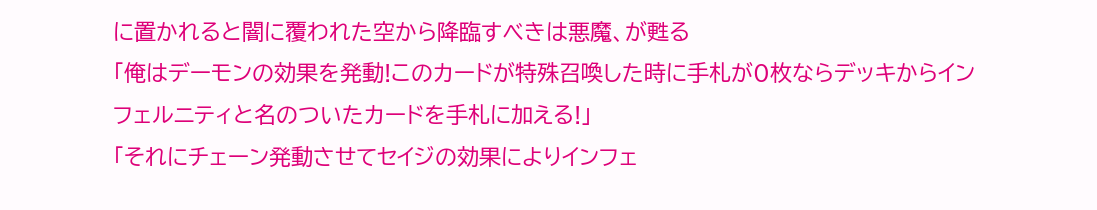に置かれると闇に覆われた空から降臨すべきは悪魔、が甦る
「俺はデーモンの効果を発動!このカードが特殊召喚した時に手札が0枚ならデッキからインフェルニティと名のついたカードを手札に加える!」
「それにチェーン発動させてセイジの効果によりインフェ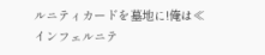ルニティカードを墓地に!俺は≪インフェルニテ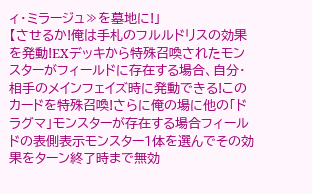ィ・ミラージュ≫を墓地に!」
【させるか!俺は手札のフルルドリスの効果を発動!EXデッキから特殊召喚されたモンスターがフィールドに存在する場合、自分・相手のメインフェイズ時に発動できる!このカードを特殊召喚!さらに俺の場に他の「ドラグマ」モンスターが存在する場合フィールドの表側表示モンスター1体を選んでその効果をターン終了時まで無効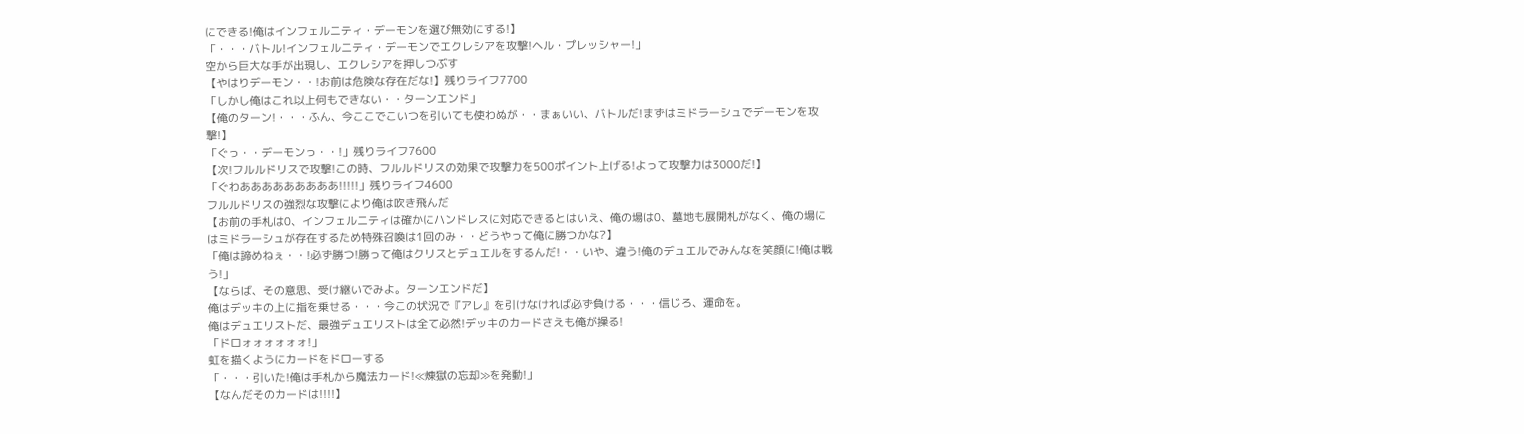にできる!俺はインフェルニティ・デーモンを選び無効にする!】
「・・・バトル!インフェルニティ・デーモンでエクレシアを攻撃!ヘル・プレッシャー!」
空から巨大な手が出現し、エクレシアを押しつぶす
【やはりデーモン・・!お前は危険な存在だな!】残りライフ7700
「しかし俺はこれ以上何もできない・・ターンエンド」
【俺のターン!・・・ふん、今ここでこいつを引いても使わぬが・・まぁいい、バトルだ!まずはミドラーシュでデーモンを攻撃!】
「ぐっ・・デーモンっ・・!」残りライフ7600
【次!フルルドリスで攻撃!この時、フルルドリスの効果で攻撃力を500ポイント上げる!よって攻撃力は3000だ!】
「ぐわあああああああああ!!!!!」残りライフ4600
フルルドリスの強烈な攻撃により俺は吹き飛んだ
【お前の手札は0、インフェルニティは確かにハンドレスに対応できるとはいえ、俺の場は0、墓地も展開札がなく、俺の場にはミドラーシュが存在するため特殊召喚は1回のみ・・どうやって俺に勝つかな?】
「俺は諦めねぇ・・!必ず勝つ!勝って俺はクリスとデュエルをするんだ!・・いや、違う!俺のデュエルでみんなを笑顔に!俺は戦う!」
【ならば、その意思、受け継いでみよ。ターンエンドだ】
俺はデッキの上に指を乗せる・・・今この状況で『アレ』を引けなければ必ず負ける・・・信じろ、運命を。
俺はデュエリストだ、最強デュエリストは全て必然!デッキのカードさえも俺が操る!
「ドロォォォォォォ!」
虹を描くようにカードをドローする
「・・・引いた!俺は手札から魔法カード!≪煉獄の忘却≫を発動!」
【なんだそのカードは!!!!】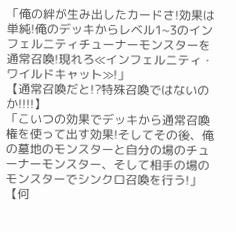「俺の絆が生み出したカードさ!効果は単純!俺のデッキからレベル1~3のインフェルニティチューナーモンスターを通常召喚!現れろ≪インフェルニティ・ワイルドキャット≫!」
【通常召喚だと!?特殊召喚ではないのか!!!!】
「こいつの効果でデッキから通常召喚権を使って出す効果!そしてその後、俺の墓地のモンスターと自分の場のチューナーモンスター、そして相手の場のモンスターでシンクロ召喚を行う!」
【何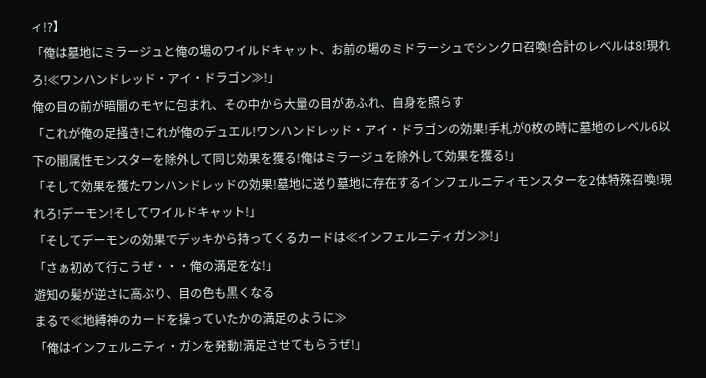ィ!?】
「俺は墓地にミラージュと俺の場のワイルドキャット、お前の場のミドラーシュでシンクロ召喚!合計のレベルは8!現れろ!≪ワンハンドレッド・アイ・ドラゴン≫!」
俺の目の前が暗闇のモヤに包まれ、その中から大量の目があふれ、自身を照らす
「これが俺の足掻き!これが俺のデュエル!ワンハンドレッド・アイ・ドラゴンの効果!手札が0枚の時に墓地のレベル6以下の闇属性モンスターを除外して同じ効果を獲る!俺はミラージュを除外して効果を獲る!」
「そして効果を獲たワンハンドレッドの効果!墓地に送り墓地に存在するインフェルニティモンスターを2体特殊召喚!現れろ!デーモン!そしてワイルドキャット!」
「そしてデーモンの効果でデッキから持ってくるカードは≪インフェルニティガン≫!」
「さぁ初めて行こうぜ・・・俺の満足をな!」
遊知の髪が逆さに高ぶり、目の色も黒くなる
まるで≪地縛神のカードを操っていたかの満足のように≫
「俺はインフェルニティ・ガンを発動!満足させてもらうぜ!」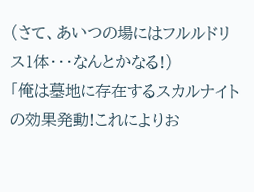(さて、あいつの場にはフルルドリス1体・・・なんとかなる!)
「俺は墓地に存在するスカルナイトの効果発動!これによりお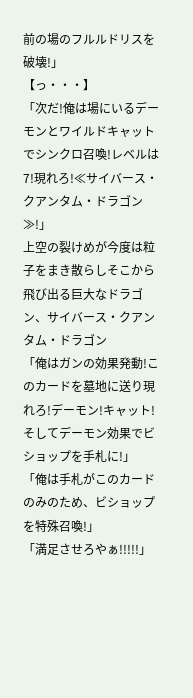前の場のフルルドリスを破壊!」
【っ・・・】
「次だ!俺は場にいるデーモンとワイルドキャットでシンクロ召喚!レベルは7!現れろ!≪サイバース・クアンタム・ドラゴン≫!」
上空の裂けめが今度は粒子をまき散らしそこから飛び出る巨大なドラゴン、サイバース・クアンタム・ドラゴン
「俺はガンの効果発動!このカードを墓地に送り現れろ!デーモン!キャット!そしてデーモン効果でビショップを手札に!」
「俺は手札がこのカードのみのため、ビショップを特殊召喚!」
「満足させろやぁ!!!!!」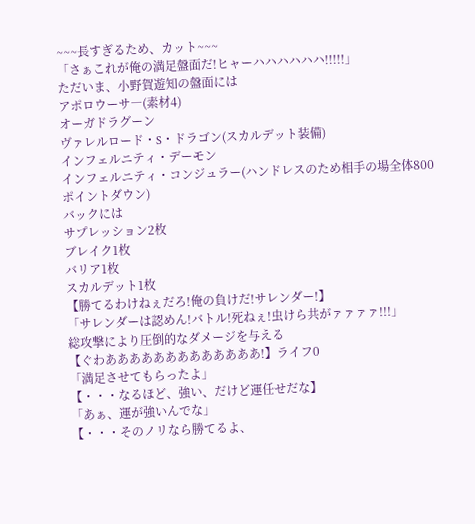~~~長すぎるため、カット~~~
「さぁこれが俺の満足盤面だ!ヒャーハハハハハハ!!!!!」
ただいま、小野賀遊知の盤面には
アポロウーサ―(素材4)
オーガドラグーン
ヴァレルロード・S・ドラゴン(スカルデット装備)
インフェルニティ・デーモン
インフェルニティ・コンジュラー(ハンドレスのため相手の場全体800ポイントダウン)
バックには
サプレッション2枚
ブレイク1枚
バリア1枚
スカルデット1枚
【勝てるわけねぇだろ!俺の負けだ!サレンダー!】
「サレンダーは認めん!バトル!死ねぇ!虫けら共がァァァァ!!!」
総攻撃により圧倒的なダメージを与える
【ぐわあああああああああああああ!】ライフ0
「満足させてもらったよ」
【・・・なるほど、強い、だけど運任せだな】
「あぁ、運が強いんでな」
【・・・そのノリなら勝てるよ、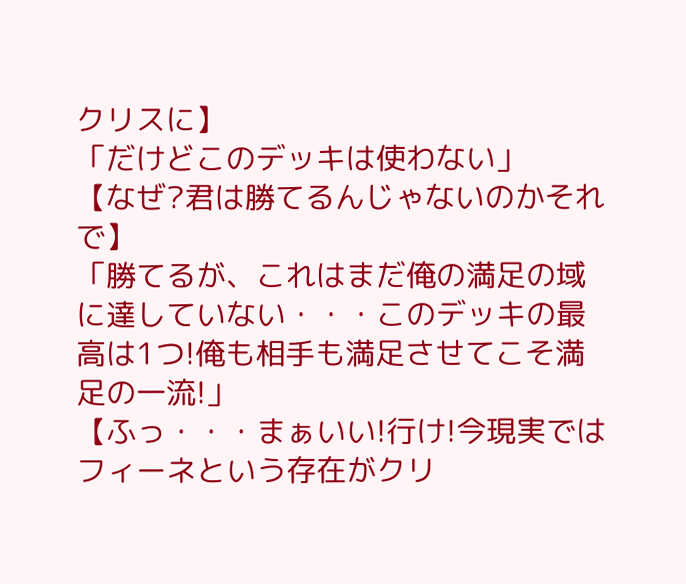クリスに】
「だけどこのデッキは使わない」
【なぜ?君は勝てるんじゃないのかそれで】
「勝てるが、これはまだ俺の満足の域に達していない・・・このデッキの最高は1つ!俺も相手も満足させてこそ満足の一流!」
【ふっ・・・まぁいい!行け!今現実ではフィーネという存在がクリ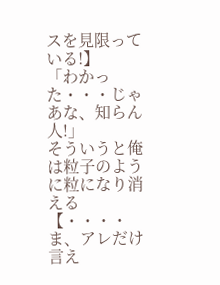スを見限っている!】
「わかった・・・じゃあな、知らん人!」
そういうと俺は粒子のように粒になり消える
【・・・・ま、アレだけ言え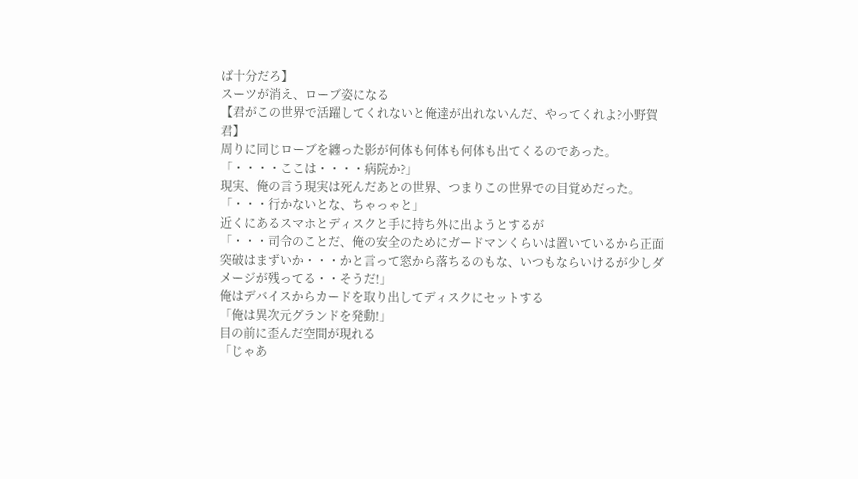ば十分だろ】
スーツが消え、ローブ姿になる
【君がこの世界で活躍してくれないと俺達が出れないんだ、やってくれよ?小野賀君】
周りに同じローブを纏った影が何体も何体も何体も出てくるのであった。
「・・・・ここは・・・・病院か?」
現実、俺の言う現実は死んだあとの世界、つまりこの世界での目覚めだった。
「・・・行かないとな、ちゃっゃと」
近くにあるスマホとディスクと手に持ち外に出ようとするが
「・・・司令のことだ、俺の安全のためにガードマンくらいは置いているから正面突破はまずいか・・・かと言って窓から落ちるのもな、いつもならいけるが少しダメージが残ってる・・そうだ!」
俺はデバイスからカードを取り出してディスクにセットする
「俺は異次元グランドを発動!」
目の前に歪んだ空間が現れる
「じゃあ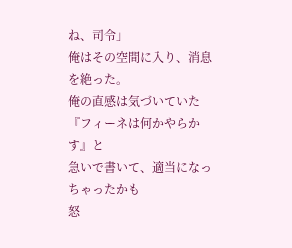ね、司令」
俺はその空間に入り、消息を絶った。
俺の直感は気づいていた
『フィーネは何かやらかす』と
急いで書いて、適当になっちゃったかも
怒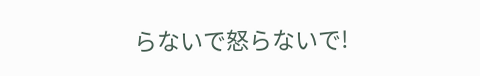らないで怒らないで!